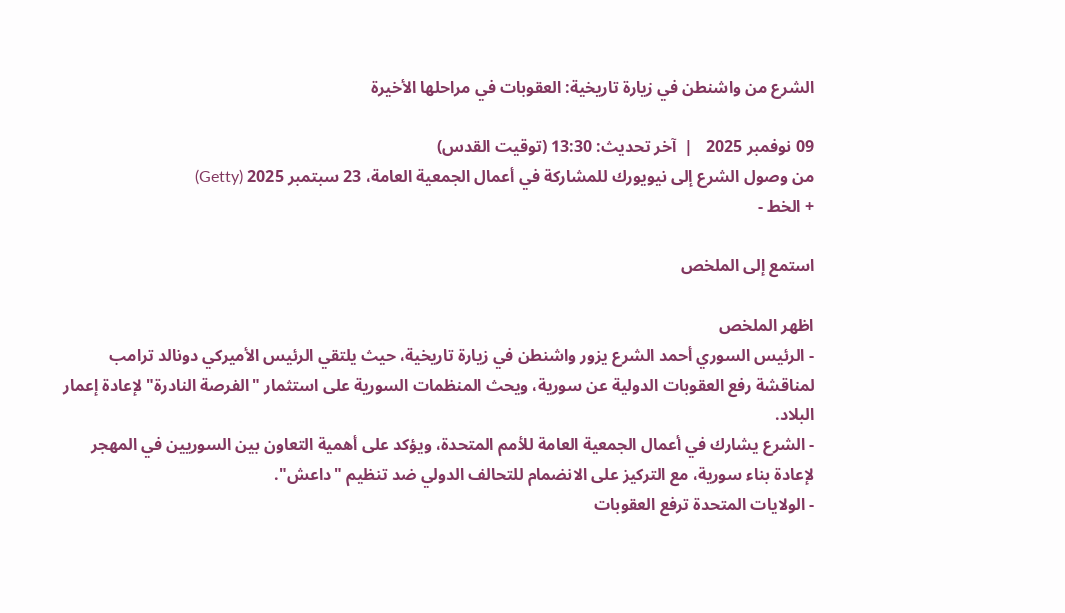الشرع من واشنطن في زيارة تاريخية: العقوبات في مراحلها الأخيرة

09 نوفمبر 2025   |  آخر تحديث: 13:30 (توقيت القدس)
من وصول الشرع إلى نيويورك للمشاركة في أعمال الجمعية العامة، 23 سبتمبر 2025 (Getty)
+ الخط -

استمع إلى الملخص

اظهر الملخص
- الرئيس السوري أحمد الشرع يزور واشنطن في زيارة تاريخية، حيث يلتقي الرئيس الأميركي دونالد ترامب لمناقشة رفع العقوبات الدولية عن سورية، ويحث المنظمات السورية على استثمار "الفرصة النادرة" لإعادة إعمار البلاد.
- الشرع يشارك في أعمال الجمعية العامة للأمم المتحدة، ويؤكد على أهمية التعاون بين السوريين في المهجر لإعادة بناء سورية، مع التركيز على الانضمام للتحالف الدولي ضد تنظيم "داعش".
- الولايات المتحدة ترفع العقوبات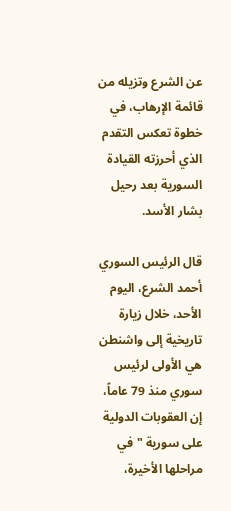عن الشرع وتزيله من قائمة الإرهاب، في خطوة تعكس التقدم الذي أحرزته القيادة السورية بعد رحيل بشار الأسد.

قال الرئيس السوري أحمد الشرع، اليوم الأحد، خلال زيارة تاريخية إلى واشنطن هي الأولى لرئيس سوري منذ 79 عاماً، إن العقوبات الدولية على سورية "في مراحلها الأخيرة،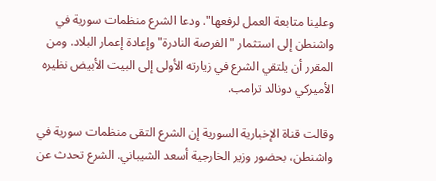وعلينا متابعة العمل لرفعها". ودعا الشرع منظمات سورية في واشنطن إلى استثمار "الفرصة النادرة" وإعادة إعمار البلاد. ومن المقرر أن يلتقي الشرع في زيارته الأولى إلى البيت الأبيض نظيره الأميركي دونالد ترامب.

وقالت قناة الإخبارية السورية إن الشرع التقى منظمات سورية في واشنطن، بحضور وزير الخارجية أسعد الشيباني. الشرع تحدث عن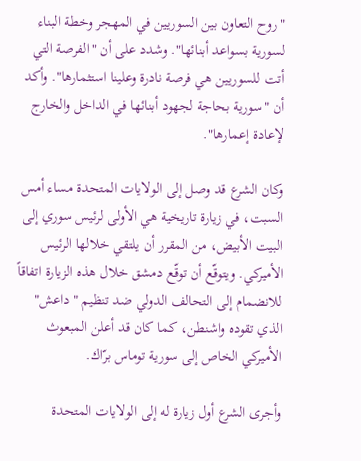"روح التعاون بين السوريين في المهجر وخطة البناء لسورية بسواعد أبنائها". وشدد على أن "الفرصة التي أتت للسوريين هي فرصة نادرة وعلينا استثمارها". وأكد أن "سورية بحاجة لجهود أبنائها في الداخل والخارج لإعادة إعمارها".

وكان الشرع قد وصل إلى الولايات المتحدة مساء أمس السبت، في زيارة تاريخية هي الأولى لرئيس سوري إلى البيت الأبيض، من المقرر أن يلتقي خلالها الرئيس الأميركي. ويتوقّع أن توقّع دمشق خلال هذه الزيارة اتفاقاً للانضمام إلى التحالف الدولي ضد تنظيم "داعش" الذي تقوده واشنطن، كما كان قد أعلن المبعوث الأميركي الخاص إلى سورية توماس برّاك.

وأجرى الشرع أول زيارة له إلى الولايات المتحدة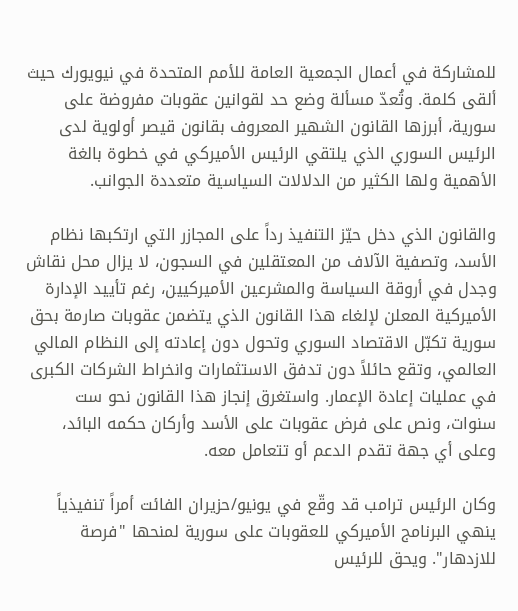للمشاركة في أعمال الجمعية العامة للأمم المتحدة في نيويورك حيث ألقى كلمة. وتُعدّ مسألة وضع حد لقوانين عقوبات مفروضة على سورية، أبرزها القانون الشهير المعروف بقانون قيصر أولوية لدى الرئيس السوري الذي يلتقي الرئيس الأميركي في خطوة بالغة الأهمية ولها الكثير من الدلالات السياسية متعددة الجوانب.

والقانون الذي دخل حيّز التنفيذ رداً على المجازر التي ارتكبها نظام الأسد، وتصفية الآلاف من المعتقلين في السجون، لا يزال محل نقاش وجدل في أروقة السياسة والمشرعين الأميركيين، رغم تأييد الإدارة الأميركية المعلن لإلغاء هذا القانون الذي يتضمن عقوبات صارمة بحق سورية تكبّل الاقتصاد السوري وتحول دون إعادته إلى النظام المالي العالمي، وتقع حائلاً دون تدفق الاستثمارات وانخراط الشركات الكبرى في عمليات إعادة الإعمار. واستغرق إنجاز هذا القانون نحو ست سنوات، ونص على فرض عقوبات على الأسد وأركان حكمه البائد، وعلى أي جهة تقدم الدعم أو تتعامل معه.

وكان الرئيس ترامب قد وقّع في يونيو/حزيران الفائت أمراً تنفيذياً ينهي البرنامج الأميركي للعقوبات على سورية لمنحها "فرصة للازدهار". ويحق للرئيس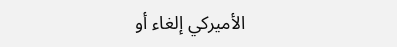الأميركي إلغاء أو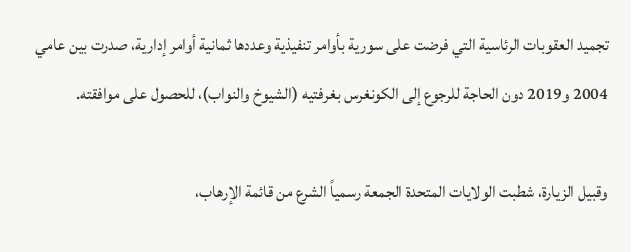تجميد العقوبات الرئاسية التي فرضت على سورية بأوامر تنفيذية وعددها ثمانية أوامر إدارية، صدرت بين عامي 2004 و2019 دون الحاجة للرجوع إلى الكونغرس بغرفتيه (الشيوخ والنواب)، للحصول على موافقته.

وقبيل الزيارة، شطبت الولايات المتحدة الجمعة رسمياً الشرع من قائمة الإرهاب،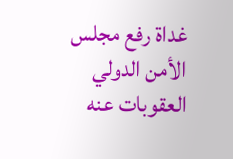غداة رفع مجلس الأمن الدولي العقوبات عنه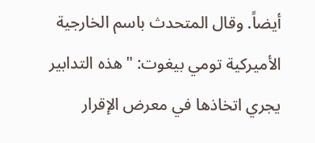أيضاً. وقال المتحدث باسم الخارجية الأميركية تومي بيغوت: "هذه التدابير يجري اتخاذها في معرض الإقرار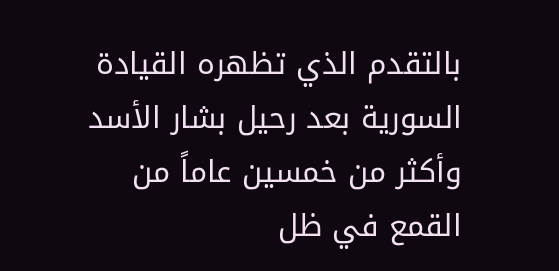بالتقدم الذي تظهره القيادة السورية بعد رحيل بشار الأسد وأكثر من خمسين عاماً من القمع في ظل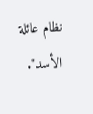نظام عائلة الأسد".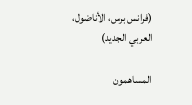(فرانس برس، الأناضول، العربي الجديد)

المساهمون